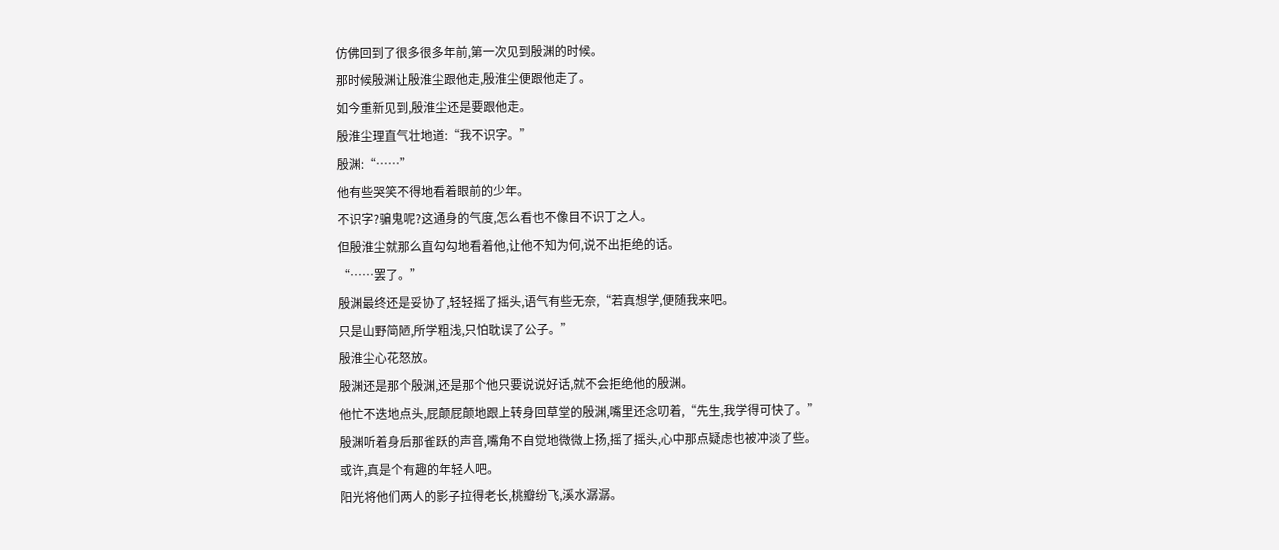仿佛回到了很多很多年前,第一次见到殷渊的时候。
那时候殷渊让殷淮尘跟他走,殷淮尘便跟他走了。
如今重新见到,殷淮尘还是要跟他走。
殷淮尘理直气壮地道:“我不识字。”
殷渊:“……”
他有些哭笑不得地看着眼前的少年。
不识字?骗鬼呢?这通身的气度,怎么看也不像目不识丁之人。
但殷淮尘就那么直勾勾地看着他,让他不知为何,说不出拒绝的话。
“……罢了。”
殷渊最终还是妥协了,轻轻摇了摇头,语气有些无奈,“若真想学,便随我来吧。
只是山野简陋,所学粗浅,只怕耽误了公子。”
殷淮尘心花怒放。
殷渊还是那个殷渊,还是那个他只要说说好话,就不会拒绝他的殷渊。
他忙不迭地点头,屁颠屁颠地跟上转身回草堂的殷渊,嘴里还念叨着,“先生,我学得可快了。”
殷渊听着身后那雀跃的声音,嘴角不自觉地微微上扬,摇了摇头,心中那点疑虑也被冲淡了些。
或许,真是个有趣的年轻人吧。
阳光将他们两人的影子拉得老长,桃瓣纷飞,溪水潺潺。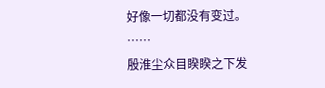好像一切都没有变过。
……
殷淮尘众目睽睽之下发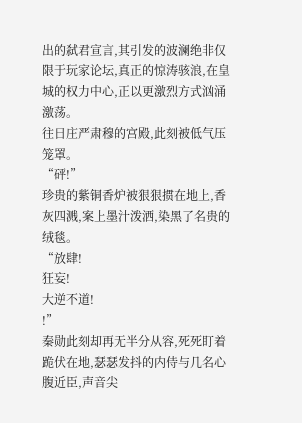出的弑君宣言,其引发的波澜绝非仅限于玩家论坛,真正的惊涛骇浪,在皇城的权力中心,正以更激烈方式汹涌激荡。
往日庄严肃穆的宫殿,此刻被低气压笼罩。
“砰!”
珍贵的紫铜香炉被狠狠掼在地上,香灰四溅,案上墨汁泼洒,染黑了名贵的绒毯。
“放肆!
狂妄!
大逆不道!
!”
秦勋此刻却再无半分从容,死死盯着跪伏在地,瑟瑟发抖的内侍与几名心腹近臣,声音尖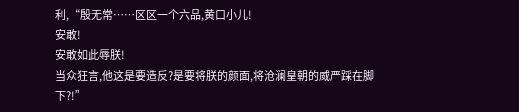利,“殷无常……区区一个六品,黄口小儿!
安敢!
安敢如此辱朕!
当众狂言,他这是要造反?是要将朕的颜面,将沧澜皇朝的威严踩在脚下?!”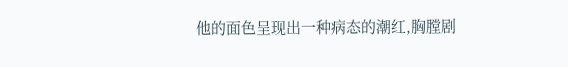他的面色呈现出一种病态的潮红,胸膛剧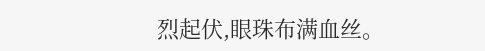烈起伏,眼珠布满血丝。